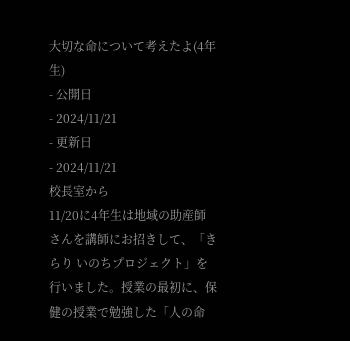大切な命について考えたよ(4年生)
- 公開日
- 2024/11/21
- 更新日
- 2024/11/21
校長室から
11/20に4年生は地域の助産師さんを講師にお招きして、「きらり いのちプロジェクト」を行いました。授業の最初に、保健の授業で勉強した「人の命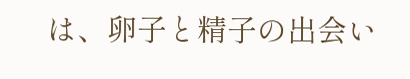は、卵子と精子の出会い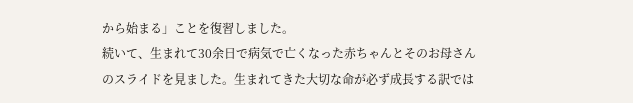から始まる」ことを復習しました。
続いて、生まれて30余日で病気で亡くなった赤ちゃんとそのお母さんのスライドを見ました。生まれてきた大切な命が必ず成長する訳では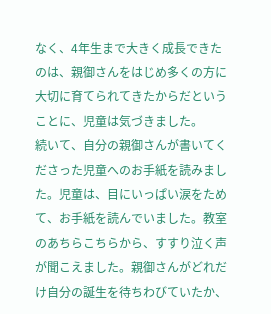なく、4年生まで大きく成長できたのは、親御さんをはじめ多くの方に大切に育てられてきたからだということに、児童は気づきました。
続いて、自分の親御さんが書いてくださった児童へのお手紙を読みました。児童は、目にいっぱい涙をためて、お手紙を読んでいました。教室のあちらこちらから、すすり泣く声が聞こえました。親御さんがどれだけ自分の誕生を待ちわびていたか、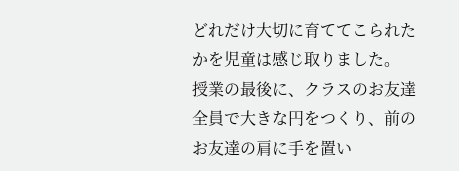どれだけ大切に育ててこられたかを児童は感じ取りました。
授業の最後に、クラスのお友達全員で大きな円をつくり、前のお友達の肩に手を置い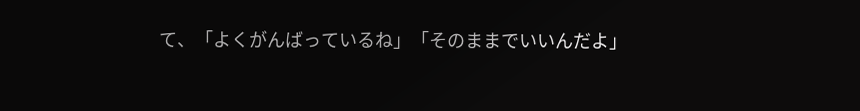て、「よくがんばっているね」「そのままでいいんだよ」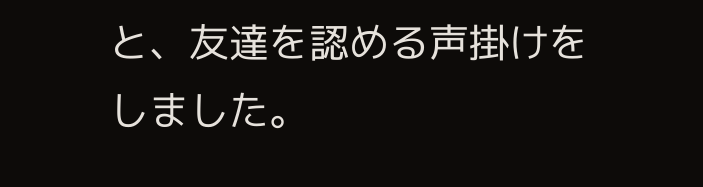と、友達を認める声掛けをしました。